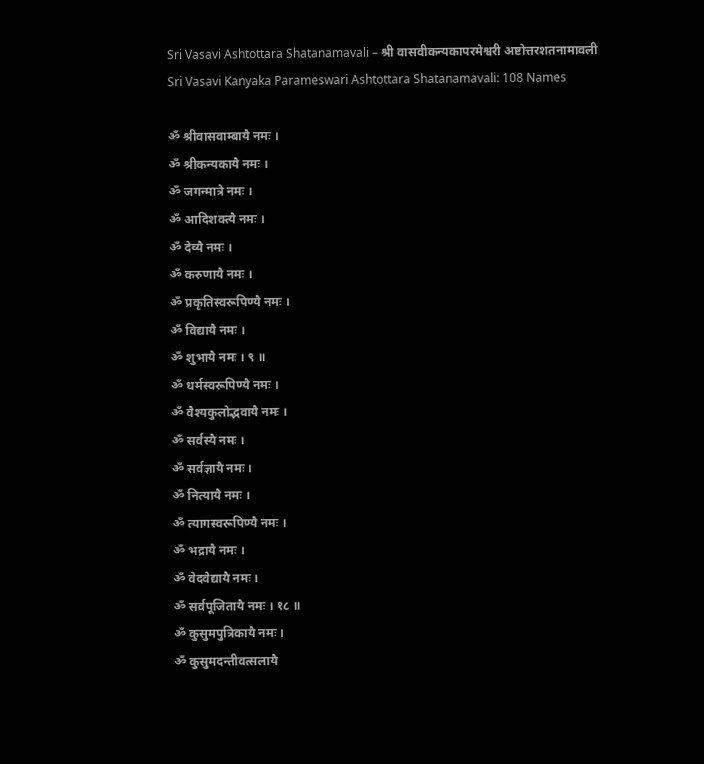Sri Vasavi Ashtottara Shatanamavali – श्री वासवीकन्यकापरमेश्वरी अष्टोत्तरशतनामावली
Sri Vasavi Kanyaka Parameswari Ashtottara Shatanamavali: 108 Names

ॐ श्रीवासवाम्बायै नमः ।
ॐ श्रीकन्यकायै नमः ।
ॐ जगन्मात्रे नमः ।
ॐ आदिशक्त्यै नमः ।
ॐ देव्यै नमः ।
ॐ करुणायै नमः ।
ॐ प्रकृतिस्वरूपिण्यै नमः ।
ॐ विद्यायै नमः ।
ॐ शुभायै नमः । ९ ॥
ॐ धर्मस्वरूपिण्यै नमः ।
ॐ वैश्यकुलोद्भवायै नमः ।
ॐ सर्वस्यै नमः ।
ॐ सर्वज्ञायै नमः ।
ॐ नित्यायै नमः ।
ॐ त्यागस्वरूपिण्यै नमः ।
ॐ भद्रायै नमः ।
ॐ वेदवेद्यायै नमः ।
ॐ सर्वपूजितायै नमः । १८ ॥
ॐ कुसुमपुत्रिकायै नमः ।
ॐ कुसुमदन्तीवत्सलायै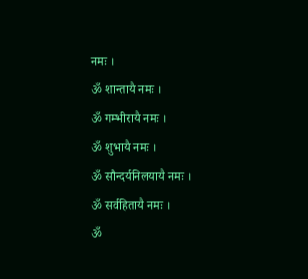नमः ।
ॐ शान्तायै नमः ।
ॐ गम्भीरायै नमः ।
ॐ शुभायै नमः ।
ॐ सौन्दर्यनिलयायै नमः ।
ॐ सर्वहितायै नमः ।
ॐ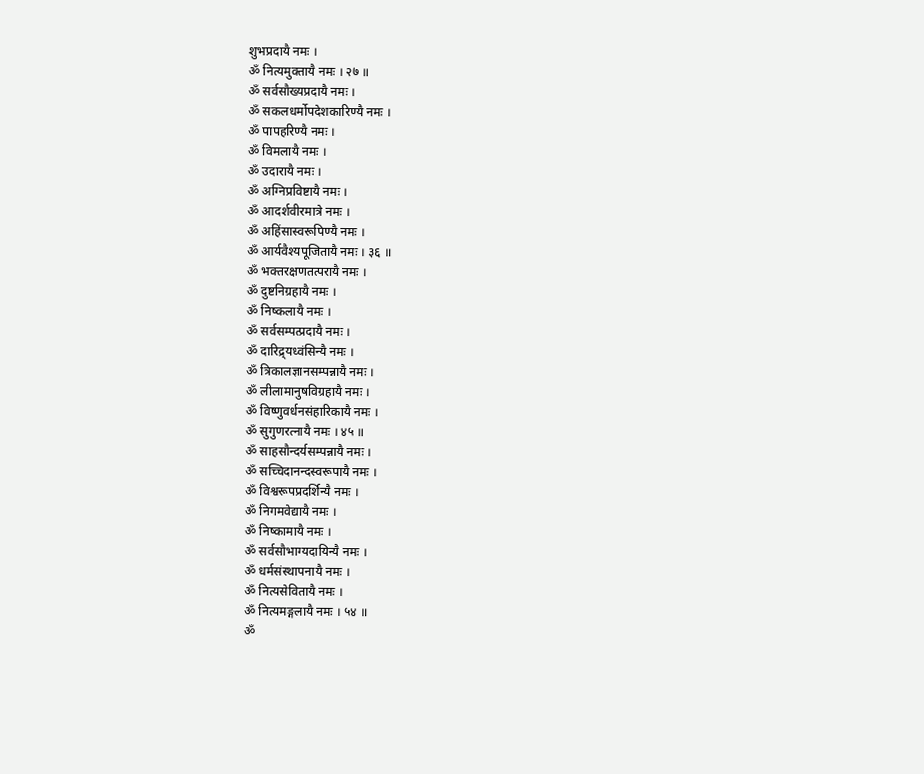शुभप्रदायै नमः ।
ॐ नित्यमुक्तायै नमः । २७ ॥
ॐ सर्वसौख्यप्रदायै नमः ।
ॐ सकलधर्मोपदेशकारिण्यै नमः ।
ॐ पापहरिण्यै नमः ।
ॐ विमलायै नमः ।
ॐ उदारायै नमः ।
ॐ अग्निप्रविष्टायै नमः ।
ॐ आदर्शवीरमात्रे नमः ।
ॐ अहिंसास्वरूपिण्यै नमः ।
ॐ आर्यवैश्यपूजितायै नमः । ३६ ॥
ॐ भक्तरक्षणतत्परायै नमः ।
ॐ दुष्टनिग्रहायै नमः ।
ॐ निष्कलायै नमः ।
ॐ सर्वसम्पत्प्रदायै नमः ।
ॐ दारिद्र्यध्वंसिन्यै नमः ।
ॐ त्रिकालज्ञानसम्पन्नायै नमः ।
ॐ लीलामानुषविग्रहायै नमः ।
ॐ विष्णुवर्धनसंहारिकायै नमः ।
ॐ सुगुणरत्नायै नमः । ४५ ॥
ॐ साहसौन्दर्यसम्पन्नायै नमः ।
ॐ सच्चिदानन्दस्वरूपायै नमः ।
ॐ विश्वरूपप्रदर्शिन्यै नमः ।
ॐ निगमवेद्यायै नमः ।
ॐ निष्कामायै नमः ।
ॐ सर्वसौभाग्यदायिन्यै नमः ।
ॐ धर्मसंस्थापनायै नमः ।
ॐ नित्यसेवितायै नमः ।
ॐ नित्यमङ्गलायै नमः । ५४ ॥
ॐ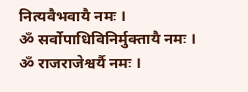नित्यवैभवायै नमः ।
ॐ सर्वोपाधिविनिर्मुक्तायै नमः ।
ॐ राजराजेश्वर्यै नमः ।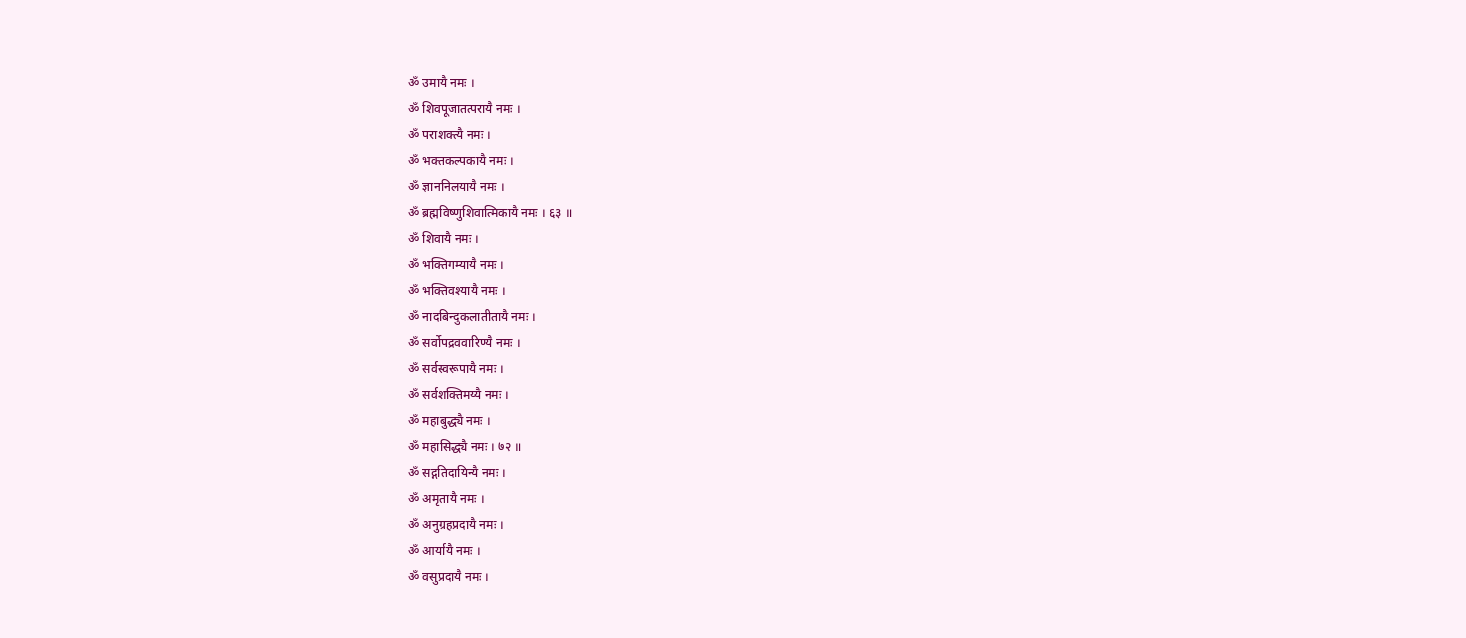ॐ उमायै नमः ।
ॐ शिवपूजातत्परायै नमः ।
ॐ पराशक्त्यै नमः ।
ॐ भक्तकल्पकायै नमः ।
ॐ ज्ञाननिलयायै नमः ।
ॐ ब्रह्मविष्णुशिवात्मिकायै नमः । ६३ ॥
ॐ शिवायै नमः ।
ॐ भक्तिगम्यायै नमः ।
ॐ भक्तिवश्यायै नमः ।
ॐ नादबिन्दुकलातीतायै नमः ।
ॐ सर्वोपद्रववारिण्यै नमः ।
ॐ सर्वस्वरूपायै नमः ।
ॐ सर्वशक्तिमय्यै नमः ।
ॐ महाबुद्ध्यै नमः ।
ॐ महासिद्ध्यै नमः । ७२ ॥
ॐ सद्गतिदायिन्यै नमः ।
ॐ अमृतायै नमः ।
ॐ अनुग्रहप्रदायै नमः ।
ॐ आर्यायै नमः ।
ॐ वसुप्रदायै नमः ।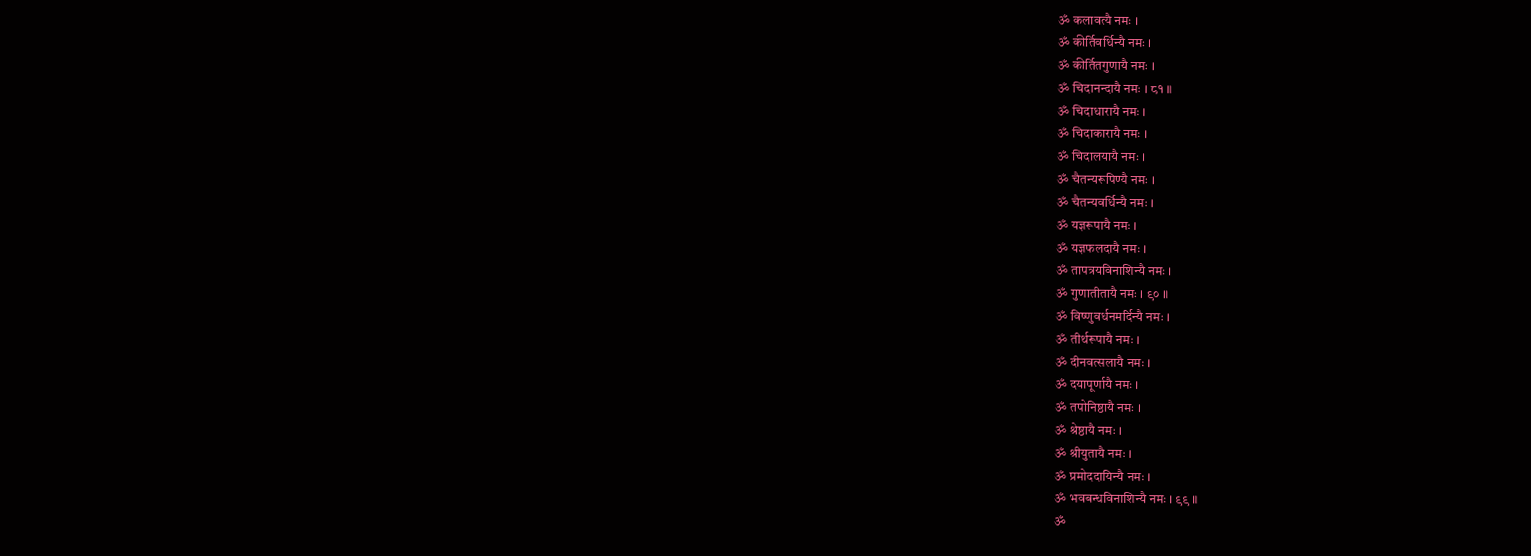ॐ कलावत्यै नमः ।
ॐ कीर्तिवर्धिन्यै नमः ।
ॐ कीर्तितगुणायै नमः ।
ॐ चिदानन्दायै नमः । ८१ ॥
ॐ चिदाधारायै नमः ।
ॐ चिदाकारायै नमः ।
ॐ चिदालयायै नमः ।
ॐ चैतन्यरूपिण्यै नमः ।
ॐ चैतन्यवर्धिन्यै नमः ।
ॐ यज्ञरूपायै नमः ।
ॐ यज्ञफलदायै नमः ।
ॐ तापत्रयविनाशिन्यै नमः ।
ॐ गुणातीतायै नमः । ९० ॥
ॐ विष्णुवर्धनमर्दिन्यै नमः ।
ॐ तीर्थरूपायै नमः ।
ॐ दीनवत्सलायै नमः ।
ॐ दयापूर्णायै नमः ।
ॐ तपोनिष्ठायै नमः ।
ॐ श्रेष्ठायै नमः ।
ॐ श्रीयुतायै नमः ।
ॐ प्रमोददायिन्यै नमः ।
ॐ भवबन्धविनाशिन्यै नमः । ९९ ॥
ॐ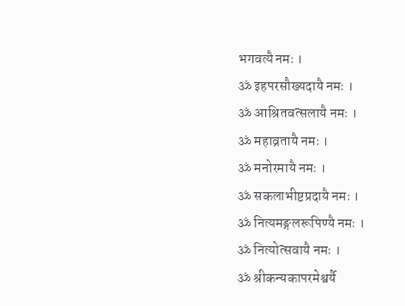भगवत्यै नमः ।
ॐ इहपरसौख्यदायै नमः ।
ॐ आश्रितवत्सलायै नमः ।
ॐ महाव्रतायै नमः ।
ॐ मनोरमायै नमः ।
ॐ सकलाभीष्टप्रदायै नमः ।
ॐ नित्यमङ्गलरूपिण्यै नमः ।
ॐ नित्योत्सवायै नमः ।
ॐ श्रीकन्यकापरमेश्वर्यै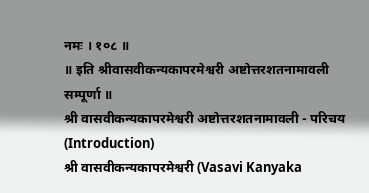नमः । १०८ ॥
॥ इति श्रीवासवीकन्यकापरमेश्वरी अष्टोत्तरशतनामावली सम्पूर्णा ॥
श्री वासवीकन्यकापरमेश्वरी अष्टोत्तरशतनामावली - परिचय (Introduction)
श्री वासवीकन्यकापरमेश्वरी (Vasavi Kanyaka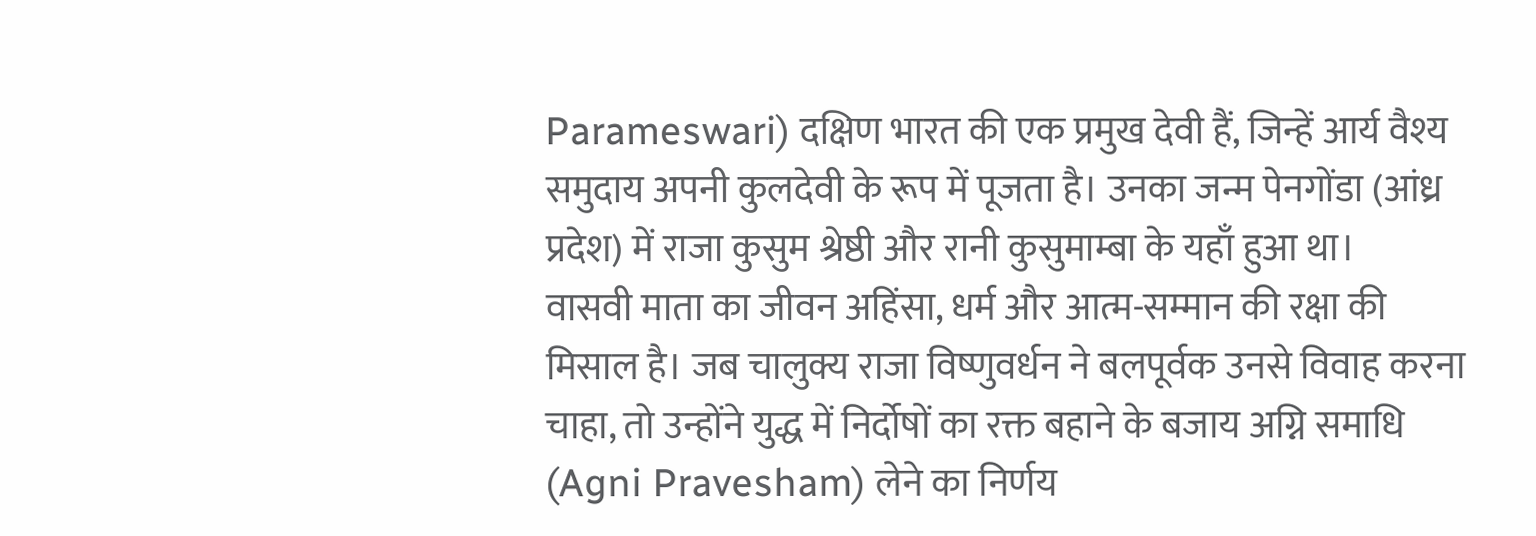Parameswari) दक्षिण भारत की एक प्रमुख देवी हैं, जिन्हें आर्य वैश्य समुदाय अपनी कुलदेवी के रूप में पूजता है। उनका जन्म पेनगोंडा (आंध्र प्रदेश) में राजा कुसुम श्रेष्ठी और रानी कुसुमाम्बा के यहाँ हुआ था।
वासवी माता का जीवन अहिंसा, धर्म और आत्म-सम्मान की रक्षा की मिसाल है। जब चालुक्य राजा विष्णुवर्धन ने बलपूर्वक उनसे विवाह करना चाहा, तो उन्होंने युद्ध में निर्दोषों का रक्त बहाने के बजाय अग्नि समाधि (Agni Pravesham) लेने का निर्णय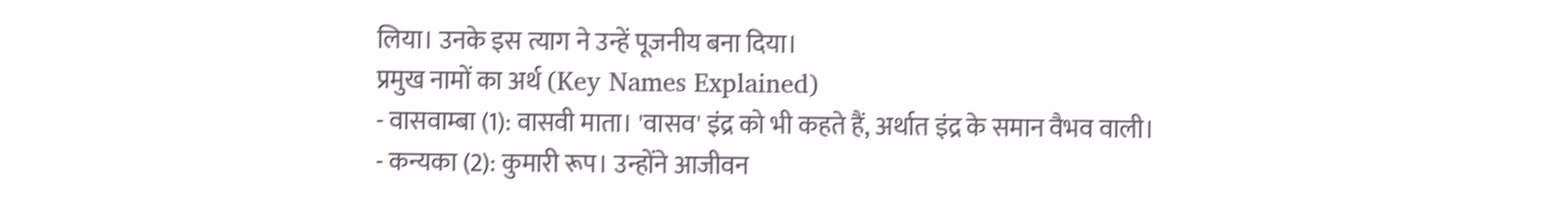लिया। उनके इस त्याग ने उन्हें पूजनीय बना दिया।
प्रमुख नामों का अर्थ (Key Names Explained)
- वासवाम्बा (1): वासवी माता। 'वासव' इंद्र को भी कहते हैं, अर्थात इंद्र के समान वैभव वाली।
- कन्यका (2): कुमारी रूप। उन्होंने आजीवन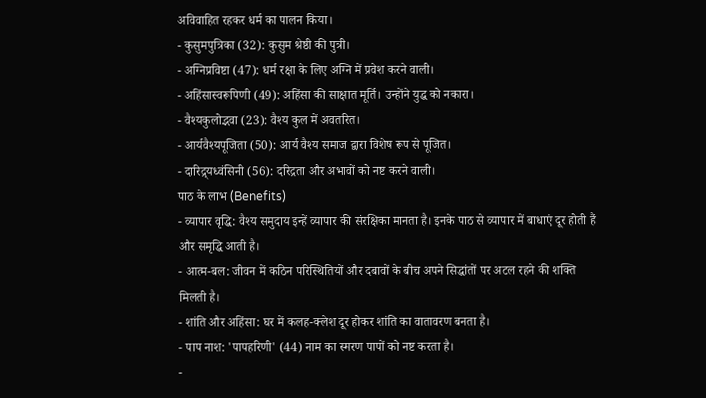अविवाहित रहकर धर्म का पालन किया।
- कुसुमपुत्रिका (32): कुसुम श्रेष्ठी की पुत्री।
- अग्निप्रविष्टा (47): धर्म रक्षा के लिए अग्नि में प्रवेश करने वाली।
- अहिंसास्वरूपिणी (49): अहिंसा की साक्षात मूर्ति। उन्होंने युद्ध को नकारा।
- वैश्यकुलोद्भवा (23): वैश्य कुल में अवतरित।
- आर्यवैश्यपूजिता (50): आर्य वैश्य समाज द्वारा विशेष रूप से पूजित।
- दारिद्र्यध्वंसिनी (56): दरिद्रता और अभावों को नष्ट करने वाली।
पाठ के लाभ (Benefits)
- व्यापार वृद्धि: वैश्य समुदाय इन्हें व्यापार की संरक्षिका मानता है। इनके पाठ से व्यापार में बाधाएं दूर होती हैं और समृद्धि आती है।
- आत्म-बल: जीवन में कठिन परिस्थितियों और दबावों के बीच अपने सिद्धांतों पर अटल रहने की शक्ति मिलती है।
- शांति और अहिंसा: घर में कलह-क्लेश दूर होकर शांति का वातावरण बनता है।
- पाप नाश: 'पापहरिणी' (44) नाम का स्मरण पापों को नष्ट करता है।
-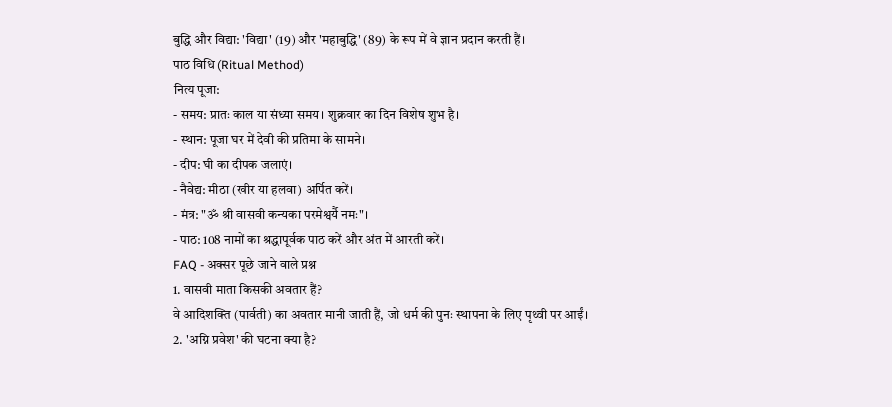बुद्धि और विद्या: 'विद्या' (19) और 'महाबुद्धि' (89) के रूप में वे ज्ञान प्रदान करती हैं।
पाठ विधि (Ritual Method)
नित्य पूजा:
- समय: प्रातः काल या संध्या समय। शुक्रवार का दिन विशेष शुभ है।
- स्थान: पूजा घर में देवी की प्रतिमा के सामने।
- दीप: घी का दीपक जलाएं।
- नैवेद्य: मीठा (खीर या हलवा) अर्पित करें।
- मंत्र: "ॐ श्री वासवी कन्यका परमेश्वर्यै नमः"।
- पाठ: 108 नामों का श्रद्धापूर्वक पाठ करें और अंत में आरती करें।
FAQ - अक्सर पूछे जाने वाले प्रश्न
1. वासवी माता किसकी अवतार हैं?
वे आदिशक्ति (पार्वती) का अवतार मानी जाती हैं, जो धर्म की पुनः स्थापना के लिए पृथ्वी पर आईं।
2. 'अग्नि प्रवेश' की घटना क्या है?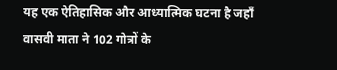यह एक ऐतिहासिक और आध्यात्मिक घटना है जहाँ वासवी माता ने 102 गोत्रों के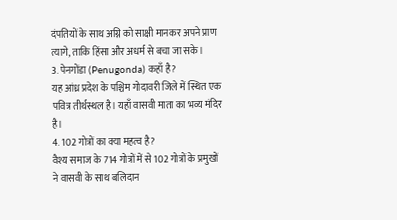दंपतियों के साथ अग्नि को साक्षी मानकर अपने प्राण त्यागे, ताकि हिंसा और अधर्म से बचा जा सके।
3. पेनगोंडा (Penugonda) कहाँ है?
यह आंध्र प्रदेश के पश्चिम गोदावरी जिले में स्थित एक पवित्र तीर्थस्थल है। यहाँ वासवी माता का भव्य मंदिर है।
4. 102 गोत्रों का क्या महत्व है?
वैश्य समाज के 714 गोत्रों में से 102 गोत्रों के प्रमुखों ने वासवी के साथ बलिदान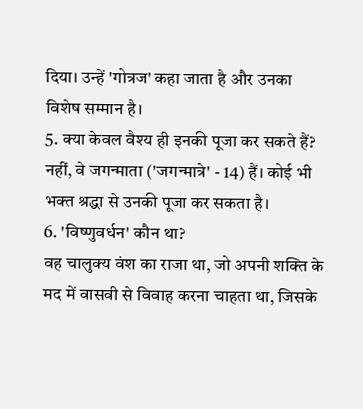दिया। उन्हें 'गोत्रज' कहा जाता है और उनका विशेष सम्मान है।
5. क्या केवल वैश्य ही इनकी पूजा कर सकते हैं?
नहीं, वे जगन्माता ('जगन्मात्रे' - 14) हैं। कोई भी भक्त श्रद्धा से उनकी पूजा कर सकता है।
6. 'विष्णुवर्धन' कौन था?
वह चालुक्य वंश का राजा था, जो अपनी शक्ति के मद में वासवी से विवाह करना चाहता था, जिसके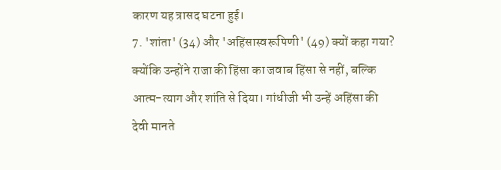कारण यह त्रासद घटना हुई।
7. 'शांता' (34) और 'अहिंसास्वरूपिणी' (49) क्यों कहा गया?
क्योंकि उन्होंने राजा की हिंसा का जवाब हिंसा से नहीं, बल्कि आत्म-त्याग और शांति से दिया। गांधीजी भी उन्हें अहिंसा की देवी मानते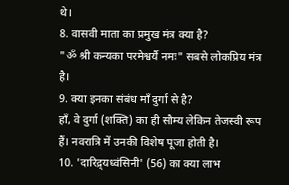थे।
8. वासवी माता का प्रमुख मंत्र क्या है?
"ॐ श्री कन्यका परमेश्वर्यै नमः" सबसे लोकप्रिय मंत्र है।
9. क्या इनका संबंध माँ दुर्गा से है?
हाँ, वे दुर्गा (शक्ति) का ही सौम्य लेकिन तेजस्वी रूप हैं। नवरात्रि में उनकी विशेष पूजा होती है।
10. 'दारिद्र्यध्वंसिनी' (56) का क्या लाभ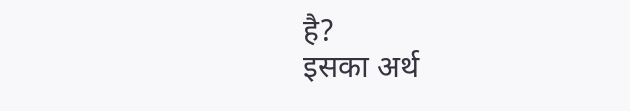है?
इसका अर्थ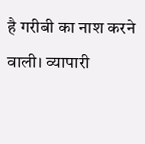है गरीबी का नाश करने वाली। व्यापारी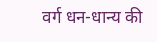वर्ग धन-धान्य की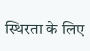स्थिरता के लिए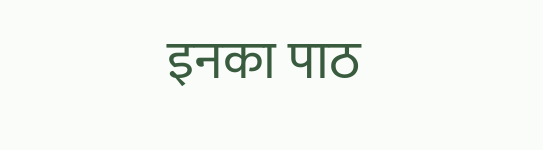इनका पाठ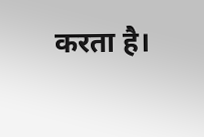करता है।